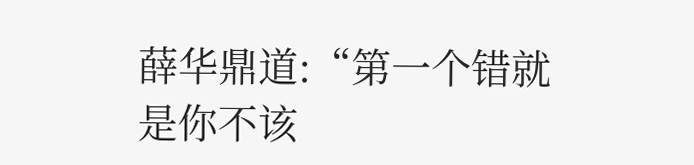薛华鼎道:“第一个错就是你不该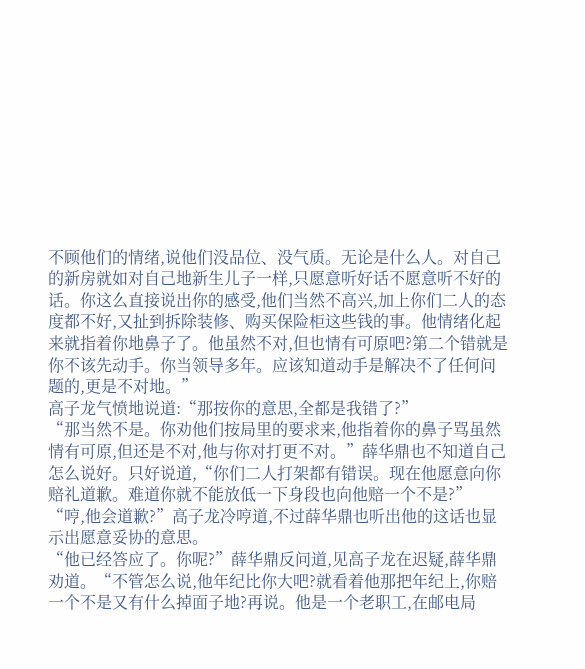不顾他们的情绪,说他们没品位、没气质。无论是什么人。对自己的新房就如对自己地新生儿子一样,只愿意听好话不愿意听不好的话。你这么直接说出你的感受,他们当然不高兴,加上你们二人的态度都不好,又扯到拆除装修、购买保险柜这些钱的事。他情绪化起来就指着你地鼻子了。他虽然不对,但也情有可原吧?第二个错就是你不该先动手。你当领导多年。应该知道动手是解决不了任何问题的,更是不对地。”
高子龙气愤地说道:“那按你的意思,全都是我错了?”
“那当然不是。你劝他们按局里的要求来,他指着你的鼻子骂虽然情有可原,但还是不对,他与你对打更不对。”薛华鼎也不知道自己怎么说好。只好说道,“你们二人打架都有错误。现在他愿意向你赔礼道歉。难道你就不能放低一下身段也向他赔一个不是?”
“哼,他会道歉?”高子龙冷哼道,不过薛华鼎也听出他的这话也显示出愿意妥协的意思。
“他已经答应了。你呢?”薛华鼎反问道,见高子龙在迟疑,薛华鼎劝道。“不管怎么说,他年纪比你大吧?就看着他那把年纪上,你赔一个不是又有什么掉面子地?再说。他是一个老职工,在邮电局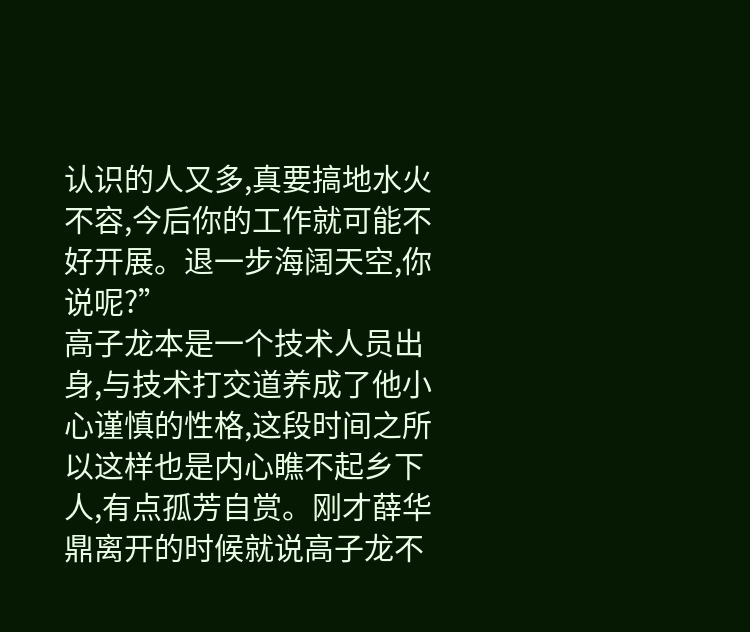认识的人又多,真要搞地水火不容,今后你的工作就可能不好开展。退一步海阔天空,你说呢?”
高子龙本是一个技术人员出身,与技术打交道养成了他小心谨慎的性格,这段时间之所以这样也是内心瞧不起乡下人,有点孤芳自赏。刚才薛华鼎离开的时候就说高子龙不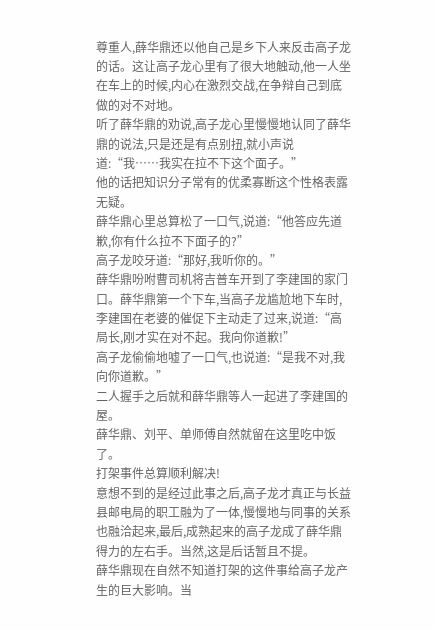尊重人,薛华鼎还以他自己是乡下人来反击高子龙的话。这让高子龙心里有了很大地触动,他一人坐在车上的时候,内心在激烈交战,在争辩自己到底做的对不对地。
听了薛华鼎的劝说,高子龙心里慢慢地认同了薛华鼎的说法,只是还是有点别扭,就小声说道:“我……我实在拉不下这个面子。”
他的话把知识分子常有的优柔寡断这个性格表露无疑。
薛华鼎心里总算松了一口气,说道:“他答应先道歉,你有什么拉不下面子的?”
高子龙咬牙道:“那好,我听你的。”
薛华鼎吩咐曹司机将吉普车开到了李建国的家门口。薛华鼎第一个下车,当高子龙尴尬地下车时,李建国在老婆的催促下主动走了过来,说道:“高局长,刚才实在对不起。我向你道歉!”
高子龙偷偷地嘘了一口气,也说道:“是我不对,我向你道歉。”
二人握手之后就和薛华鼎等人一起进了李建国的屋。
薛华鼎、刘平、单师傅自然就留在这里吃中饭了。
打架事件总算顺利解决!
意想不到的是经过此事之后,高子龙才真正与长益县邮电局的职工融为了一体,慢慢地与同事的关系也融洽起来,最后,成熟起来的高子龙成了薛华鼎得力的左右手。当然,这是后话暂且不提。
薛华鼎现在自然不知道打架的这件事给高子龙产生的巨大影响。当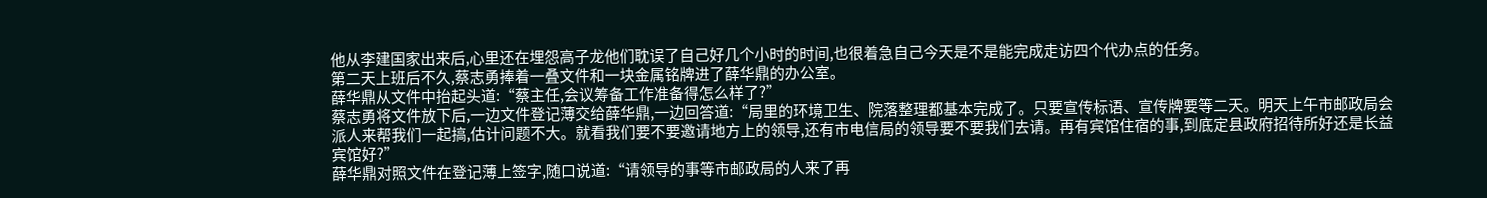他从李建国家出来后,心里还在埋怨高子龙他们耽误了自己好几个小时的时间,也很着急自己今天是不是能完成走访四个代办点的任务。
第二天上班后不久,蔡志勇捧着一叠文件和一块金属铭牌进了薛华鼎的办公室。
薛华鼎从文件中抬起头道:“蔡主任,会议筹备工作准备得怎么样了?”
蔡志勇将文件放下后,一边文件登记薄交给薛华鼎,一边回答道:“局里的环境卫生、院落整理都基本完成了。只要宣传标语、宣传牌要等二天。明天上午市邮政局会派人来帮我们一起搞,估计问题不大。就看我们要不要邀请地方上的领导,还有市电信局的领导要不要我们去请。再有宾馆住宿的事,到底定县政府招待所好还是长益宾馆好?”
薛华鼎对照文件在登记薄上签字,随口说道:“请领导的事等市邮政局的人来了再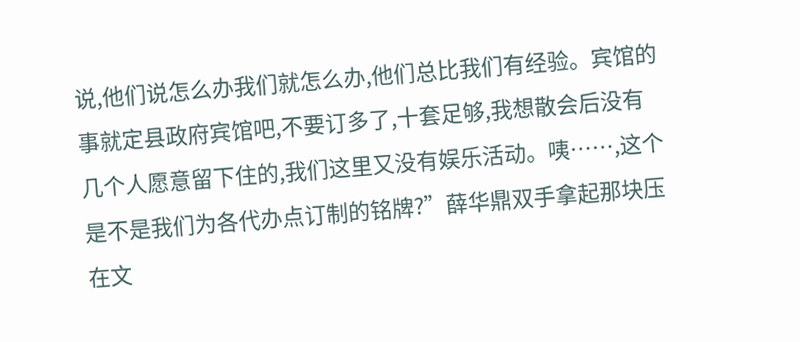说,他们说怎么办我们就怎么办,他们总比我们有经验。宾馆的事就定县政府宾馆吧,不要订多了,十套足够,我想散会后没有几个人愿意留下住的,我们这里又没有娱乐活动。咦……,这个是不是我们为各代办点订制的铭牌?”薛华鼎双手拿起那块压在文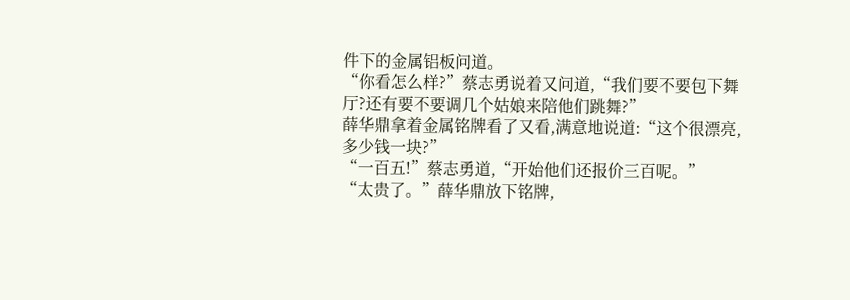件下的金属铝板问道。
“你看怎么样?”蔡志勇说着又问道,“我们要不要包下舞厅?还有要不要调几个姑娘来陪他们跳舞?”
薛华鼎拿着金属铭牌看了又看,满意地说道:“这个很漂亮,多少钱一块?”
“一百五!”蔡志勇道,“开始他们还报价三百呢。”
“太贵了。”薛华鼎放下铭牌,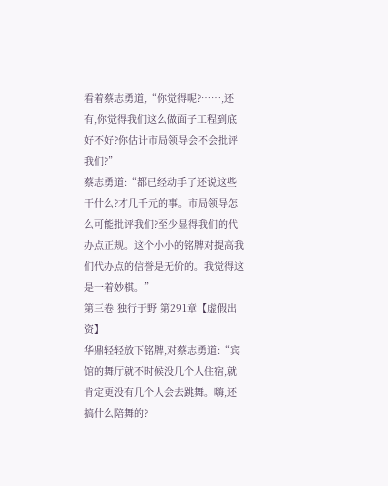看着蔡志勇道,“你觉得呢?……,还有,你觉得我们这么做面子工程到底好不好?你估计市局领导会不会批评我们?”
蔡志勇道:“都已经动手了还说这些干什么?才几千元的事。市局领导怎么可能批评我们?至少显得我们的代办点正规。这个小小的铭牌对提高我们代办点的信誉是无价的。我觉得这是一着妙棋。”
第三卷 独行于野 第291章【虚假出资】
华鼎轻轻放下铭牌,对蔡志勇道:“宾馆的舞厅就不时候没几个人住宿,就肯定更没有几个人会去跳舞。嗨,还搞什么陪舞的?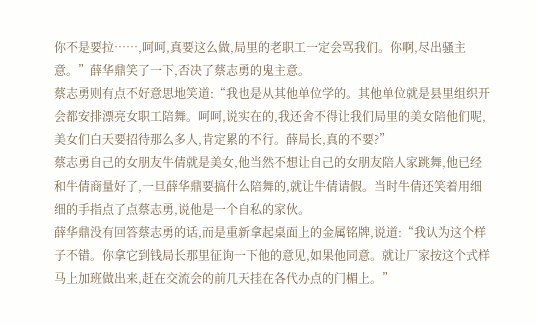你不是要拉……,呵呵,真要这么做,局里的老职工一定会骂我们。你啊,尽出骚主意。”薛华鼎笑了一下,否决了蔡志勇的鬼主意。
蔡志勇则有点不好意思地笑道:“我也是从其他单位学的。其他单位就是县里组织开会都安排漂亮女职工陪舞。呵呵,说实在的,我还舍不得让我们局里的美女陪他们呢,美女们白天要招待那么多人,肯定累的不行。薛局长,真的不要?”
蔡志勇自己的女朋友牛倩就是美女,他当然不想让自己的女朋友陪人家跳舞,他已经和牛倩商量好了,一旦薛华鼎要搞什么陪舞的,就让牛倩请假。当时牛倩还笑着用细细的手指点了点蔡志勇,说他是一个自私的家伙。
薛华鼎没有回答蔡志勇的话,而是重新拿起桌面上的金属铭牌,说道:“我认为这个样子不错。你拿它到钱局长那里征询一下他的意见,如果他同意。就让厂家按这个式样马上加班做出来,赶在交流会的前几天挂在各代办点的门楣上。”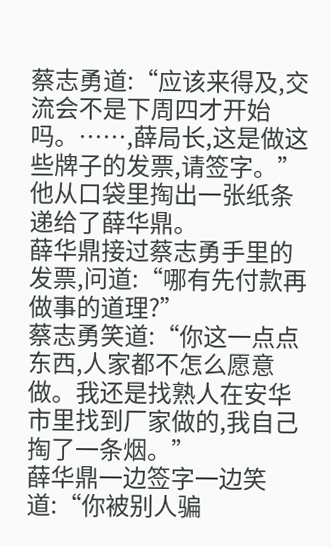蔡志勇道:“应该来得及,交流会不是下周四才开始吗。……,薛局长,这是做这些牌子的发票,请签字。”他从口袋里掏出一张纸条递给了薛华鼎。
薛华鼎接过蔡志勇手里的发票,问道:“哪有先付款再做事的道理?”
蔡志勇笑道:“你这一点点东西,人家都不怎么愿意做。我还是找熟人在安华市里找到厂家做的,我自己掏了一条烟。”
薛华鼎一边签字一边笑道:“你被别人骗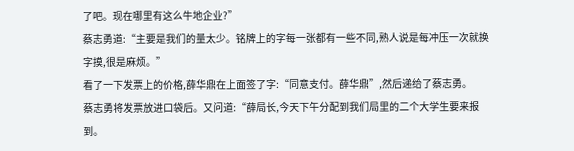了吧。现在哪里有这么牛地企业?”
蔡志勇道:“主要是我们的量太少。铭牌上的字每一张都有一些不同,熟人说是每冲压一次就换字摸,很是麻烦。”
看了一下发票上的价格,薛华鼎在上面签了字:“同意支付。薛华鼎”,然后递给了蔡志勇。
蔡志勇将发票放进口袋后。又问道:“薛局长,今天下午分配到我们局里的二个大学生要来报到。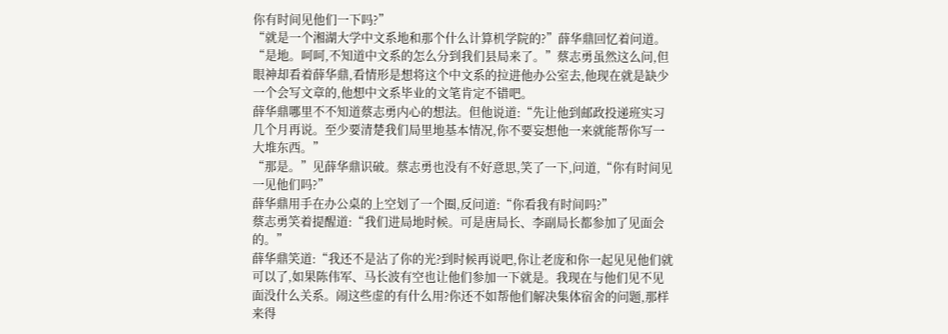你有时间见他们一下吗?”
“就是一个湘湖大学中文系地和那个什么计算机学院的?”薛华鼎回忆着问道。
“是地。呵呵,不知道中文系的怎么分到我们县局来了。”蔡志勇虽然这么问,但眼神却看着薛华鼎,看情形是想将这个中文系的拉进他办公室去,他现在就是缺少一个会写文章的,他想中文系毕业的文笔肯定不错吧。
薛华鼎哪里不不知道蔡志勇内心的想法。但他说道:“先让他到邮政投递班实习几个月再说。至少要清楚我们局里地基本情况,你不要妄想他一来就能帮你写一大堆东西。”
“那是。”见薛华鼎识破。蔡志勇也没有不好意思,笑了一下,问道,“你有时间见一见他们吗?”
薛华鼎用手在办公桌的上空划了一个圈,反问道:“你看我有时间吗?”
蔡志勇笑着提醒道:“我们进局地时候。可是唐局长、李副局长都参加了见面会的。”
薛华鼎笑道:“我还不是沾了你的光?到时候再说吧,你让老庞和你一起见见他们就可以了,如果陈伟军、马长波有空也让他们参加一下就是。我现在与他们见不见面没什么关系。闹这些虚的有什么用?你还不如帮他们解决集体宿舍的问题,那样来得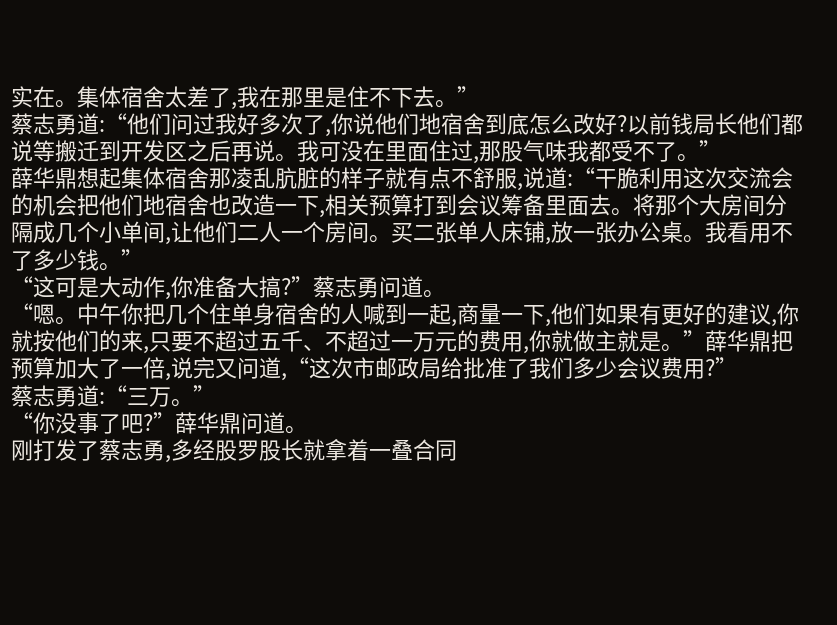实在。集体宿舍太差了,我在那里是住不下去。”
蔡志勇道:“他们问过我好多次了,你说他们地宿舍到底怎么改好?以前钱局长他们都说等搬迁到开发区之后再说。我可没在里面住过,那股气味我都受不了。”
薛华鼎想起集体宿舍那凌乱肮脏的样子就有点不舒服,说道:“干脆利用这次交流会的机会把他们地宿舍也改造一下,相关预算打到会议筹备里面去。将那个大房间分隔成几个小单间,让他们二人一个房间。买二张单人床铺,放一张办公桌。我看用不了多少钱。”
“这可是大动作,你准备大搞?”蔡志勇问道。
“嗯。中午你把几个住单身宿舍的人喊到一起,商量一下,他们如果有更好的建议,你就按他们的来,只要不超过五千、不超过一万元的费用,你就做主就是。”薛华鼎把预算加大了一倍,说完又问道,“这次市邮政局给批准了我们多少会议费用?”
蔡志勇道:“三万。”
“你没事了吧?”薛华鼎问道。
刚打发了蔡志勇,多经股罗股长就拿着一叠合同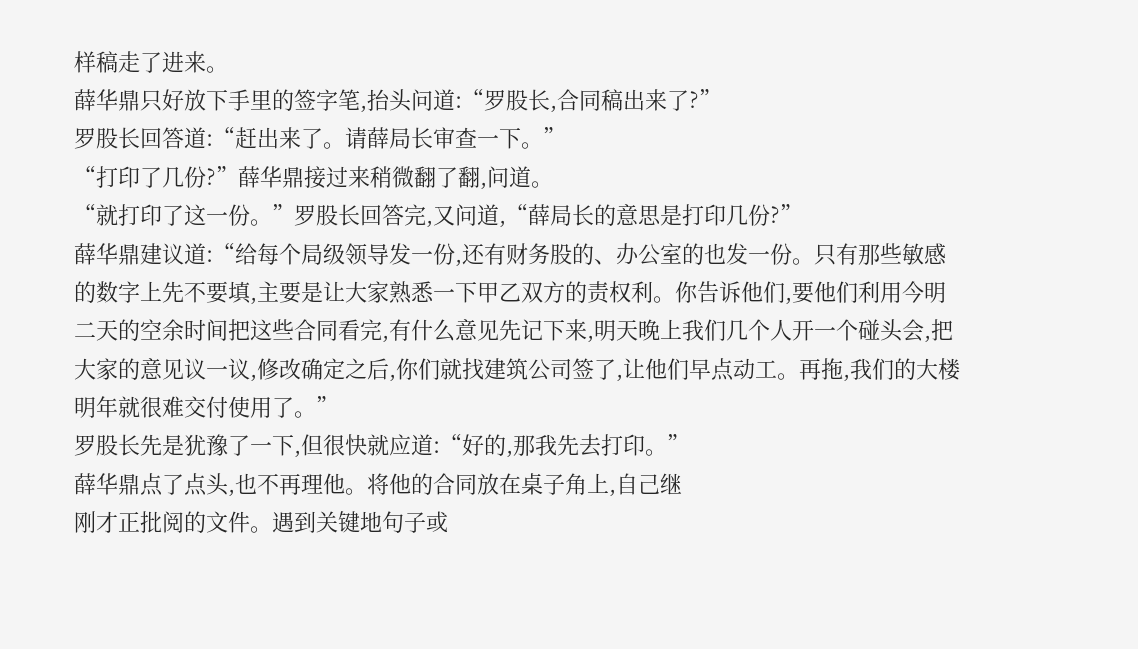样稿走了进来。
薛华鼎只好放下手里的签字笔,抬头问道:“罗股长,合同稿出来了?”
罗股长回答道:“赶出来了。请薛局长审查一下。”
“打印了几份?”薛华鼎接过来稍微翻了翻,问道。
“就打印了这一份。”罗股长回答完,又问道,“薛局长的意思是打印几份?”
薛华鼎建议道:“给每个局级领导发一份,还有财务股的、办公室的也发一份。只有那些敏感的数字上先不要填,主要是让大家熟悉一下甲乙双方的责权利。你告诉他们,要他们利用今明二天的空余时间把这些合同看完,有什么意见先记下来,明天晚上我们几个人开一个碰头会,把大家的意见议一议,修改确定之后,你们就找建筑公司签了,让他们早点动工。再拖,我们的大楼明年就很难交付使用了。”
罗股长先是犹豫了一下,但很快就应道:“好的,那我先去打印。”
薛华鼎点了点头,也不再理他。将他的合同放在桌子角上,自己继
刚才正批阅的文件。遇到关键地句子或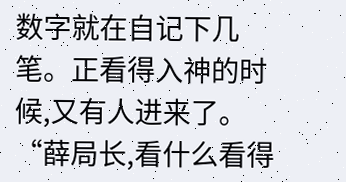数字就在自记下几笔。正看得入神的时候,又有人进来了。
“薛局长,看什么看得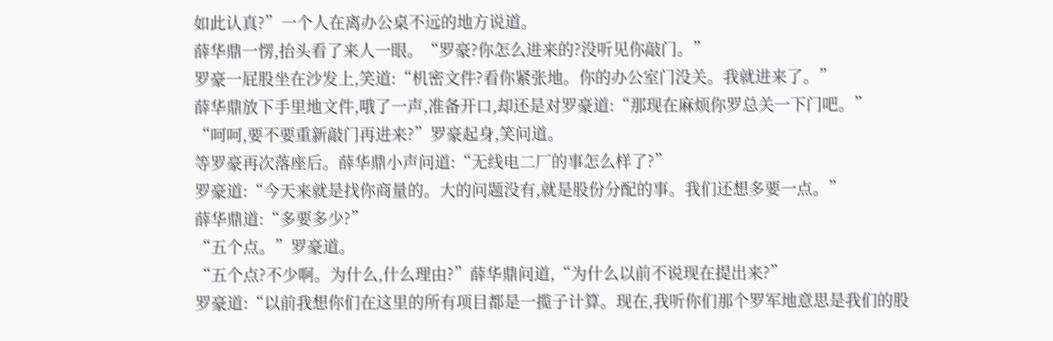如此认真?”一个人在离办公桌不远的地方说道。
薛华鼎一愣,抬头看了来人一眼。“罗豪?你怎么进来的?没听见你敲门。”
罗豪一屁股坐在沙发上,笑道:“机密文件?看你紧张地。你的办公室门没关。我就进来了。”
薛华鼎放下手里地文件,哦了一声,准备开口,却还是对罗豪道:“那现在麻烦你罗总关一下门吧。”
“呵呵,要不要重新敲门再进来?”罗豪起身,笑问道。
等罗豪再次落座后。薛华鼎小声问道:“无线电二厂的事怎么样了?”
罗豪道:“今天来就是找你商量的。大的问题没有,就是股份分配的事。我们还想多要一点。”
薛华鼎道:“多要多少?”
“五个点。”罗豪道。
“五个点?不少啊。为什么,什么理由?”薛华鼎问道,“为什么以前不说现在提出来?”
罗豪道:“以前我想你们在这里的所有项目都是一揽子计算。现在,我听你们那个罗军地意思是我们的股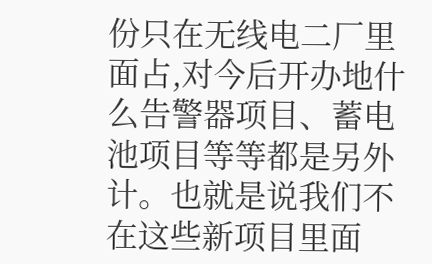份只在无线电二厂里面占,对今后开办地什么告警器项目、蓄电池项目等等都是另外计。也就是说我们不在这些新项目里面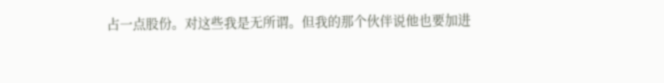占一点股份。对这些我是无所谓。但我的那个伙伴说他也要加进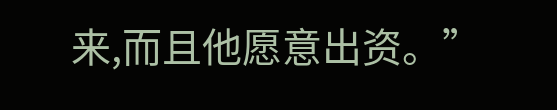来,而且他愿意出资。”